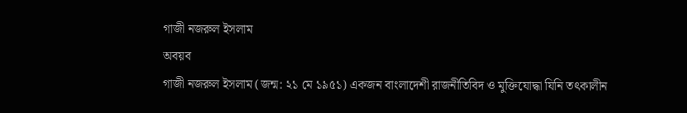গাজী নজরুল ইসলাম
অবয়ব
গাজী নজরুল ইসলাম (জন্ম: ২১ মে ১৯৫১) একজন বাংলাদেশী রাজনীতিবিদ ও মুক্তিযোদ্ধা যিনি তৎকালীন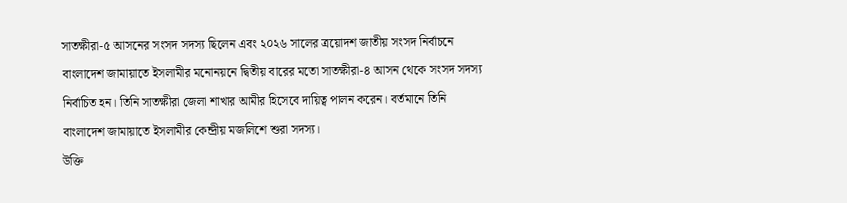সাতক্ষীরা-৫ আসনের সংসদ সদস্য ছিলেন এবং ২০২৬ সালের ত্রয়োদশ জাতীয় সংসদ নির্বাচনে বাংলাদেশ জামায়াতে ইসলামীর মনোনয়নে দ্বিতীয় বারের মতো সাতক্ষীরা-৪ আসন থেকে সংসদ সদস্য নির্বাচিত হন। তিনি সাতক্ষীরা জেলা শাখার আমীর হিসেবে দায়িত্ব পালন করেন। বর্তমানে তিনি বাংলাদেশ জামায়াতে ইসলামীর কেন্দ্রীয় মজলিশে শুরা সদস্য।
উক্তি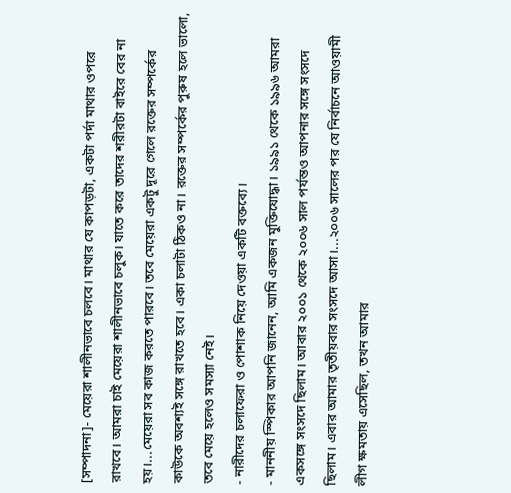[সম্পাদনা]- মেয়েরা শালীনভাবে চলবে। মাথার যে কাপড়টা, একটা পর্দা মাথার ওপরে রাখবে। আমরা চাই মেয়েরা শালীনভাবে চলুক। যাতে করে তাদের শরীরটা বাইরে বের না হয়।...মেয়েরা সব কাজ করতে পারবে। তবে মেয়েরা একটু দূরে গেলে রক্তের সম্পর্কের কাউকে অবশ্যই সঙ্গে রাখতে হবে। একা চলাটা ঠিকও না। রক্তের সম্পর্কের পুরুষ হলে ভালো, তবে মেয়ে হলেও সমস্যা নেই।
- নারীদের চলাফেরা ও পোশাক নিয়ে দেওয়া একটি বক্তব্যে।
- মাননীয় স্পিকার আপনি জানেন, আমি একজন মুক্তিযোদ্ধা। ১৯৯১ থেকে ১৯৯৬ আমরা একসঙ্গে সংসদে ছিলাম। আবার ২০০১ থেকে ২০০৬ সাল পর্যন্তও আপনার সঙ্গে সংসদে ছিলাম। এবার আমার তৃতীয়বার সংসদে আসা।...২০০৬ সালের পর যে নির্বাচনে আওয়ামী লীগ ক্ষমতায় এসেছিল, তখন আমার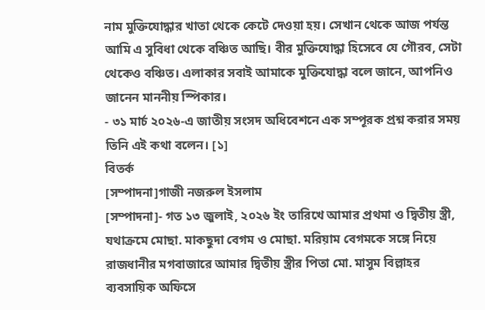নাম মুক্তিযোদ্ধার খাতা থেকে কেটে দেওয়া হয়। সেখান থেকে আজ পর্যন্ত আমি এ সুবিধা থেকে বঞ্চিত আছি। বীর মুক্তিযোদ্ধা হিসেবে যে গৌরব, সেটা থেকেও বঞ্চিত। এলাকার সবাই আমাকে মুক্তিযোদ্ধা বলে জানে, আপনিও জানেন মাননীয় স্পিকার।
- ৩১ মার্চ ২০২৬-এ জাতীয় সংসদ অধিবেশনে এক সম্পূরক প্রশ্ন করার সময় তিনি এই কথা বলেন। [১]
বিতর্ক
[সম্পাদনা]গাজী নজরুল ইসলাম
[সম্পাদনা]- গত ১৩ জুলাই, ২০২৬ ইং তারিখে আমার প্রথমা ও দ্বিতীয় স্ত্রী, যথাক্রমে মোছা. মাকছুদা বেগম ও মোছা. মরিয়াম বেগমকে সঙ্গে নিয়ে রাজধানীর মগবাজারে আমার দ্বিতীয় স্ত্রীর পিতা মো. মাসুম বিল্লাহর ব্যবসায়িক অফিসে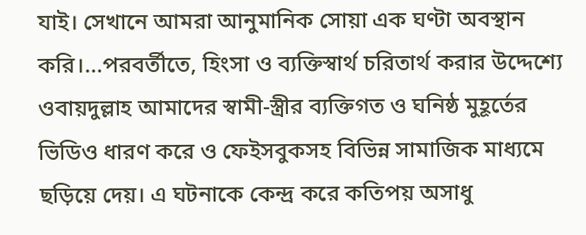যাই। সেখানে আমরা আনুমানিক সোয়া এক ঘণ্টা অবস্থান করি।...পরবর্তীতে, হিংসা ও ব্যক্তিস্বার্থ চরিতার্থ করার উদ্দেশ্যে ওবায়দুল্লাহ আমাদের স্বামী-স্ত্রীর ব্যক্তিগত ও ঘনিষ্ঠ মুহূর্তের ভিডিও ধারণ করে ও ফেইসবুকসহ বিভিন্ন সামাজিক মাধ্যমে ছড়িয়ে দেয়। এ ঘটনাকে কেন্দ্র করে কতিপয় অসাধু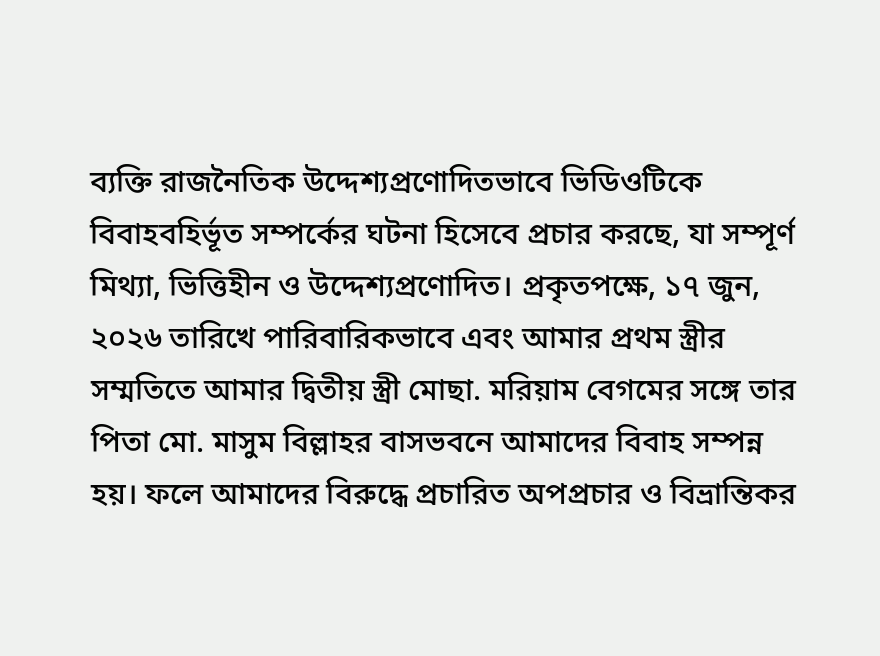ব্যক্তি রাজনৈতিক উদ্দেশ্যপ্রণোদিতভাবে ভিডিওটিকে বিবাহবহির্ভূত সম্পর্কের ঘটনা হিসেবে প্রচার করছে, যা সম্পূর্ণ মিথ্যা, ভিত্তিহীন ও উদ্দেশ্যপ্রণোদিত। প্রকৃতপক্ষে, ১৭ জুন, ২০২৬ তারিখে পারিবারিকভাবে এবং আমার প্রথম স্ত্রীর সম্মতিতে আমার দ্বিতীয় স্ত্রী মোছা. মরিয়াম বেগমের সঙ্গে তার পিতা মো. মাসুম বিল্লাহর বাসভবনে আমাদের বিবাহ সম্পন্ন হয়। ফলে আমাদের বিরুদ্ধে প্রচারিত অপপ্রচার ও বিভ্রান্তিকর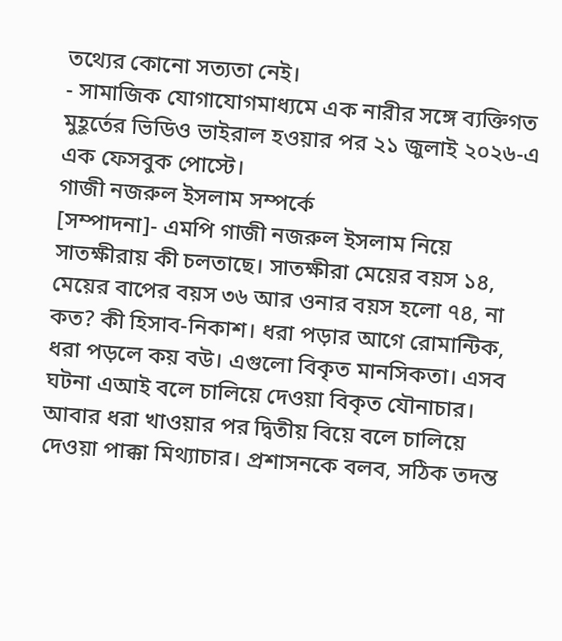তথ্যের কোনো সত্যতা নেই।
- সামাজিক যোগাযোগমাধ্যমে এক নারীর সঙ্গে ব্যক্তিগত মুহূর্তের ভিডিও ভাইরাল হওয়ার পর ২১ জুলাই ২০২৬-এ এক ফেসবুক পোস্টে।
গাজী নজরুল ইসলাম সম্পর্কে
[সম্পাদনা]- এমপি গাজী নজরুল ইসলাম নিয়ে সাতক্ষীরায় কী চলতাছে। সাতক্ষীরা মেয়ের বয়স ১৪, মেয়ের বাপের বয়স ৩৬ আর ওনার বয়স হলো ৭৪, না কত? কী হিসাব-নিকাশ। ধরা পড়ার আগে রোমান্টিক, ধরা পড়লে কয় বউ। এগুলো বিকৃত মানসিকতা। এসব ঘটনা এআই বলে চালিয়ে দেওয়া বিকৃত যৌনাচার। আবার ধরা খাওয়ার পর দ্বিতীয় বিয়ে বলে চালিয়ে দেওয়া পাক্কা মিথ্যাচার। প্রশাসনকে বলব, সঠিক তদন্ত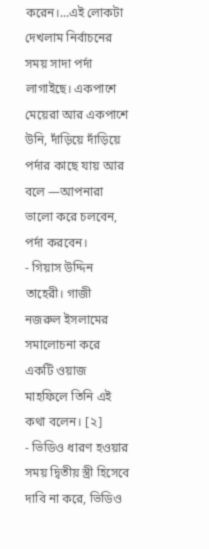করেন।...এই লোকটা দেখলাম নির্বাচনের সময় সাদা পর্দা লাগাইছে। একপাশে মেয়েরা আর একপাশে উনি, দাঁড়িয়ে দাঁড়িয়ে পর্দার কাছে যায় আর বলে —আপনারা ভালো করে চলবেন, পর্দা করবেন।
- গিয়াস উদ্দিন তাহেরী। গাজী নজরুল ইসলামের সমালোচনা করে একটি ওয়াজ মাহফিলে তিনি এই কথা বলেন। [২]
- ভিডিও ধারণ হওয়ার সময় দ্বিতীয় স্ত্রী হিসেবে দাবি না করে, ভিডিও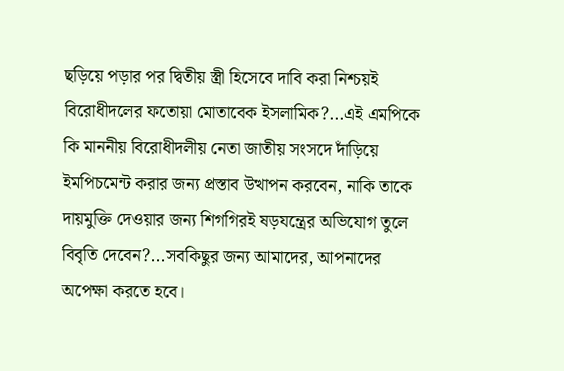ছড়িয়ে পড়ার পর দ্বিতীয় স্ত্রী হিসেবে দাবি করা নিশ্চয়ই বিরোধীদলের ফতোয়া মোতাবেক ইসলামিক?...এই এমপিকে কি মাননীয় বিরোধীদলীয় নেতা জাতীয় সংসদে দাঁড়িয়ে ইমপিচমেন্ট করার জন্য প্রস্তাব উত্থাপন করবেন, নাকি তাকে দায়মুক্তি দেওয়ার জন্য শিগগিরই ষড়যন্ত্রের অভিযোগ তুলে বিবৃতি দেবেন?...সবকিছুর জন্য আমাদের, আপনাদের অপেক্ষা করতে হবে।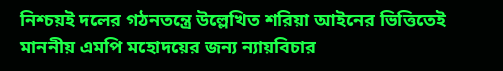নিশ্চয়ই দলের গঠনতন্ত্রে উল্লেখিত শরিয়া আইনের ভিত্তিতেই মাননীয় এমপি মহোদয়ের জন্য ন্যায়বিচার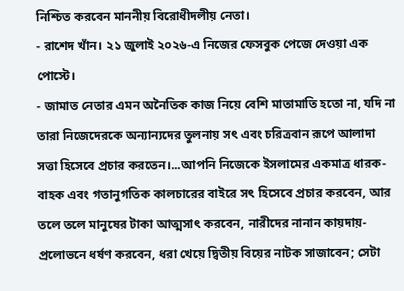নিশ্চিত করবেন মাননীয় বিরোধীদলীয় নেতা।
- রাশেদ খাঁন। ২১ জুলাই ২০২৬-এ নিজের ফেসবুক পেজে দেওয়া এক পোস্টে।
- জামাত নেতার এমন অনৈতিক কাজ নিয়ে বেশি মাতামাতি হতো না, যদি না তারা নিজেদেরকে অন্যান্যদের তুলনায় সৎ এবং চরিত্রবান রূপে আলাদা সত্তা হিসেবে প্রচার করতেন।...আপনি নিজেকে ইসলামের একমাত্র ধারক-বাহক এবং গতানুগতিক কালচারের বাইরে সৎ হিসেবে প্রচার করবেন, আর তলে তলে মানুষের টাকা আত্মসাৎ করবেন, নারীদের নানান কায়দায়-প্রলোভনে ধর্ষণ করবেন, ধরা খেয়ে দ্বিতীয় বিয়ের নাটক সাজাবেন; সেটা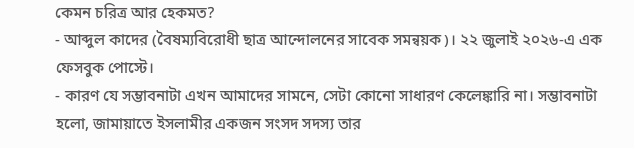কেমন চরিত্র আর হেকমত?
- আব্দুল কাদের (বৈষম্যবিরোধী ছাত্র আন্দোলনের সাবেক সমন্বয়ক)। ২২ জুলাই ২০২৬-এ এক ফেসবুক পোস্টে।
- কারণ যে সম্ভাবনাটা এখন আমাদের সামনে, সেটা কোনো সাধারণ কেলেঙ্কারি না। সম্ভাবনাটা হলো, জামায়াতে ইসলামীর একজন সংসদ সদস্য তার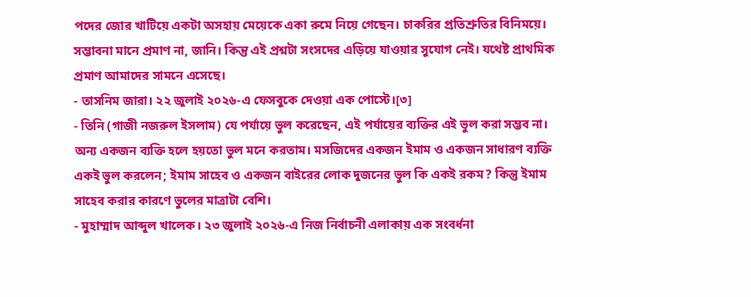পদের জোর খাটিয়ে একটা অসহায় মেয়েকে একা রুমে নিয়ে গেছেন। চাকরির প্রতিশ্রুতির বিনিময়ে। সম্ভাবনা মানে প্রমাণ না, জানি। কিন্তু এই প্রশ্নটা সংসদের এড়িয়ে যাওয়ার সুযোগ নেই। যথেষ্ট প্রাথমিক প্রমাণ আমাদের সামনে এসেছে।
- তাসনিম জারা। ২২ জুলাই ২০২৬-এ ফেসবুকে দেওয়া এক পোস্টে।[৩]
- তিনি (গাজী নজরুল ইসলাম) যে পর্যায়ে ভুল করেছেন, এই পর্যায়ের ব্যক্তির এই ভুল করা সম্ভব না। অন্য একজন ব্যক্তি হলে হয়তো ভুল মনে করতাম। মসজিদের একজন ইমাম ও একজন সাধারণ ব্যক্তি একই ভুল করলেন; ইমাম সাহেব ও একজন বাইরের লোক দুজনের ভুল কি একই রকম? কিন্তু ইমাম সাহেব করার কারণে ভুলের মাত্রাটা বেশি।
- মুহাম্মাদ আব্দুল খালেক। ২৩ জুলাই ২০২৬-এ নিজ নির্বাচনী এলাকায় এক সংবর্ধনা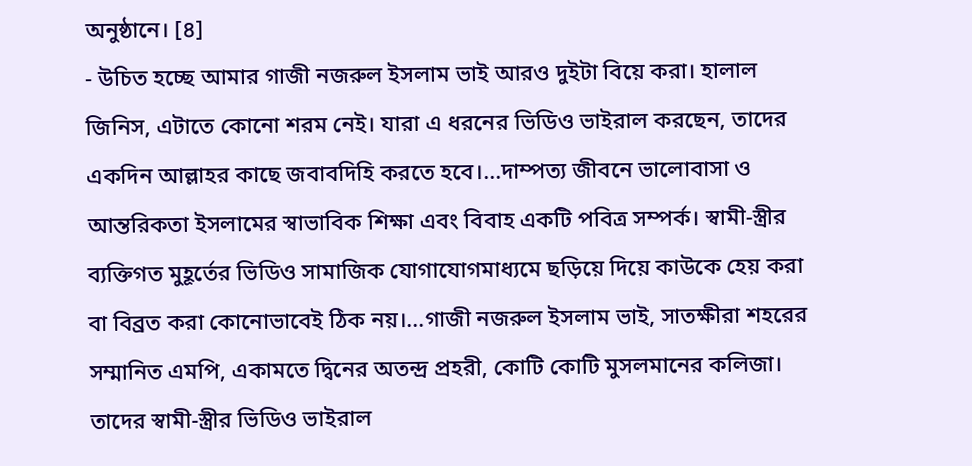অনুষ্ঠানে। [৪]
- উচিত হচ্ছে আমার গাজী নজরুল ইসলাম ভাই আরও দুইটা বিয়ে করা। হালাল জিনিস, এটাতে কোনো শরম নেই। যারা এ ধরনের ভিডিও ভাইরাল করছেন, তাদের একদিন আল্লাহর কাছে জবাবদিহি করতে হবে।...দাম্পত্য জীবনে ভালোবাসা ও আন্তরিকতা ইসলামের স্বাভাবিক শিক্ষা এবং বিবাহ একটি পবিত্র সম্পর্ক। স্বামী-স্ত্রীর ব্যক্তিগত মুহূর্তের ভিডিও সামাজিক যোগাযোগমাধ্যমে ছড়িয়ে দিয়ে কাউকে হেয় করা বা বিব্রত করা কোনোভাবেই ঠিক নয়।...গাজী নজরুল ইসলাম ভাই, সাতক্ষীরা শহরের সম্মানিত এমপি, একামতে দ্বিনের অতন্দ্র প্রহরী, কোটি কোটি মুসলমানের কলিজা। তাদের স্বামী-স্ত্রীর ভিডিও ভাইরাল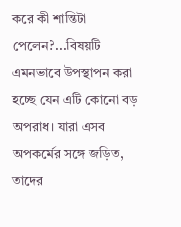করে কী শান্তিটা পেলেন?...বিষয়টি এমনভাবে উপস্থাপন করা হচ্ছে যেন এটি কোনো বড় অপরাধ। যারা এসব অপকর্মের সঙ্গে জড়িত, তাদের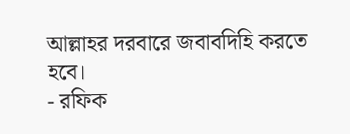আল্লাহর দরবারে জবাবদিহি করতে হবে।
- রফিক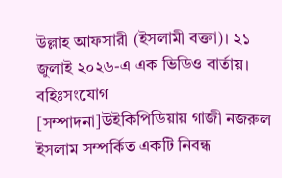উল্লাহ আফসারী (ইসলামী বক্তা)। ২১ জুলাই ২০২৬-এ এক ভিডিও বার্তায়।
বহিঃসংযোগ
[সম্পাদনা]উইকিপিডিয়ায় গাজী নজরুল ইসলাম সম্পর্কিত একটি নিবন্ধ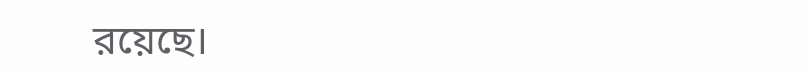রয়েছে।